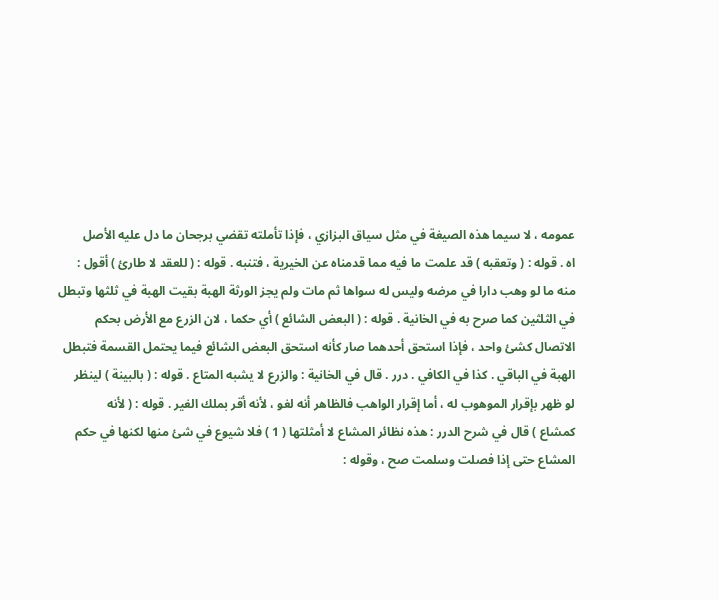عمومه ، لا سيما هذه الصيغة في مثل سياق البزازي ، فإذا تأملته تقضي برجحان ما دل عليه الأصل
اه . قوله : ( وتعقبه ) قد علمت ما فيه مما قدمناه عن الخيرية ، فتنبه . قوله : ( للعقد لا طارئ ) أقول :
منه ما لو وهب دارا في مرضه وليس له سواها ثم مات ولم يجز الورثة الهبة بقيت الهبة في ثلثها وتبطل
في الثلثين كما صرح به في الخانية . قوله : ( البعض الشائع ) أي حكما ، لان الزرع مع الأرض بحكم
الاتصال كشئ واحد ، فإذا استحق أحدهما صار كأنه استحق البعض الشائع فيما يحتمل القسمة فتبطل
الهبة في الباقي . كذا في الكافي . درر . قال في الخانية : والزرع لا يشبه المتاع . قوله : ( بالبينة ) لينظر
لو ظهر بإقرار الموهوب له ، أما إقرار الواهب فالظاهر أنه لغو ، لأنه أقر بملك الغير . قوله : ( لأنه
كمشاع ) قال في شرح الدرر : هذه نظائر المشاع لا أمثلتها ( 1 ) فلا شيوع في شئ منها لكنها في حكم
المشاع حتى إذا فصلت وسلمت صح ، وقوله :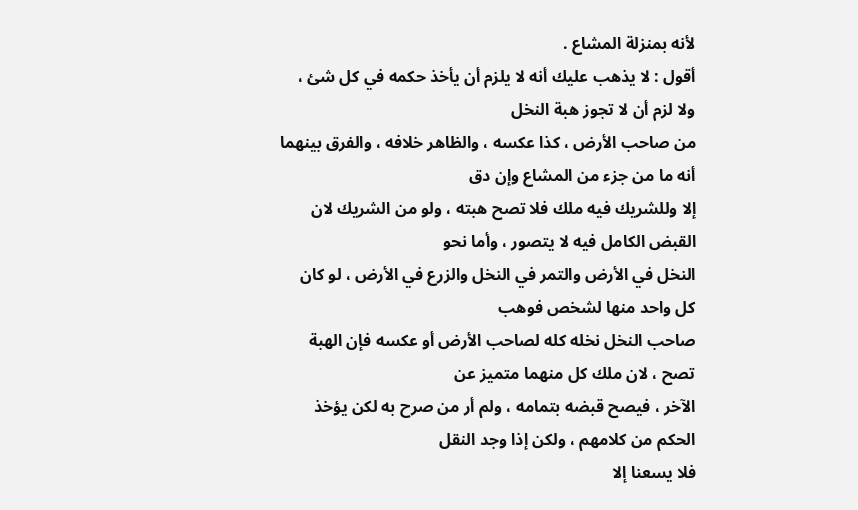لأنه بمنزلة المشاع .
أقول : لا يذهب عليك أنه لا يلزم أن يأخذ حكمه في كل شئ ، ولا لزم أن لا تجوز هبة النخل
من صاحب الأرض ، كذا عكسه ، والظاهر خلافه ، والفرق بينهما أنه ما من جزء من المشاع وإن دق
إلا وللشريك فيه ملك فلا تصح هبته ، ولو من الشريك لان القبض الكامل فيه لا يتصور ، وأما نحو
النخل في الأرض والتمر في النخل والزرع في الأرض ، لو كان كل واحد منها لشخص فوهب
صاحب النخل نخله كله لصاحب الأرض أو عكسه فإن الهبة تصح ، لان ملك كل منهما متميز عن
الآخر ، فيصح قبضه بتمامه ، ولم أر من صرح به لكن يؤخذ الحكم من كلامهم ، ولكن إذا وجد النقل
فلا يسعنا إلا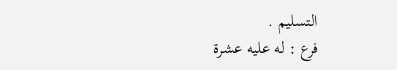التسليم .
فرع : له عليه عشرة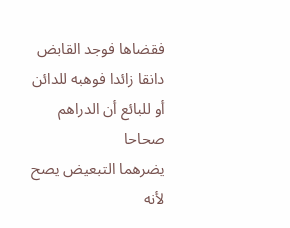فقضاها فوجد القابض دانقا زائدا فوهبه للدائن أو للبائع أن الدراهم صحاحا
يضرهما التبعيض يصح لأنه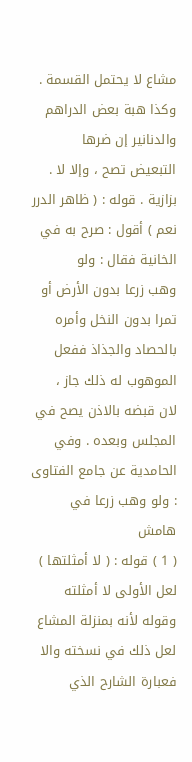مشاع لا يحتمل القسمة . وكذا هبة بعض الدراهم والدنانير إن ضرها
التبعيض تصح ، وإلا لا . بزازية . قوله : ( ظاهر الدرر نعم ) أقول : صرح به في الخانية فقال : ولو
وهب زرعا بدون الأرض أو تمرا بدون النخل وأمره بالحصاد والجذاذ ففعل الموهوب له ذلك جاز ،
لان قبضه بالاذن يصح في المجلس وبعده . وفي الحامدية عن جامع الفتاوى : ولو وهب زرعا في
هامش
( 1 ) قوله : ( لا أمثلتها ) لعل الأولى لا أمثلته وقوله لأنه بمنزلة المشاع لعل ذلك في نسخته والا فعبارة الشارح الذي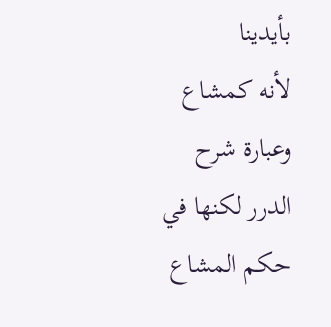بأيدينا
لأنه كمشاع وعبارة شرح الدرر لكنها في حكم المشاع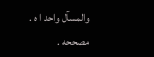والمسآل واحد ا ه . مصححه .